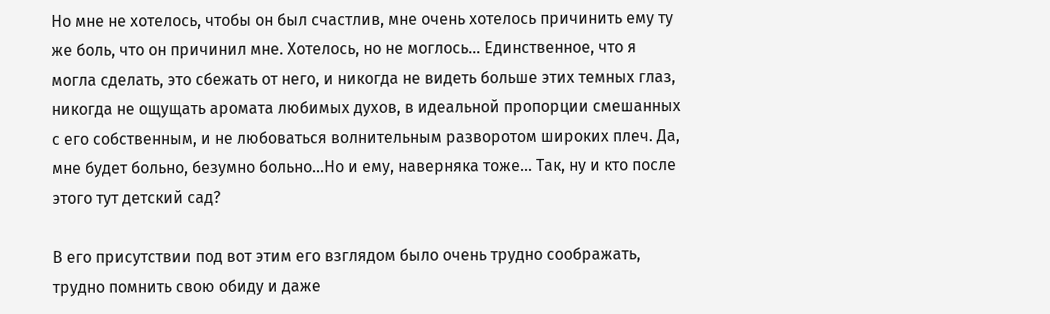Но мне не хотелось, чтобы он был счастлив, мне очень хотелось причинить ему ту же боль, что он причинил мне. Хотелось, но не моглось… Единственное, что я могла сделать, это сбежать от него, и никогда не видеть больше этих темных глаз, никогда не ощущать аромата любимых духов, в идеальной пропорции смешанных с его собственным, и не любоваться волнительным разворотом широких плеч. Да, мне будет больно, безумно больно…Но и ему, наверняка тоже… Так, ну и кто после этого тут детский сад?

В его присутствии под вот этим его взглядом было очень трудно соображать, трудно помнить свою обиду и даже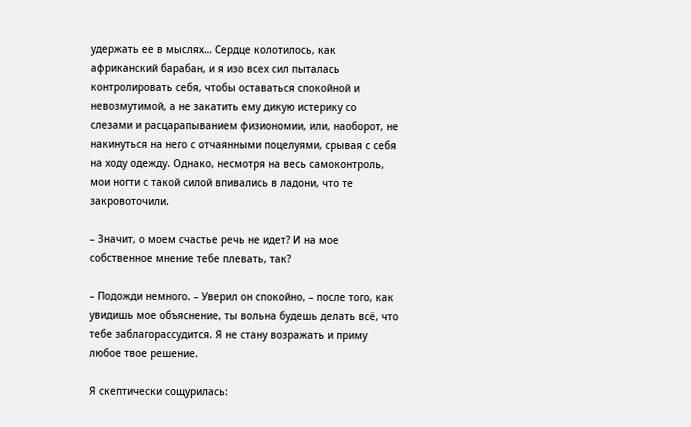удержать ее в мыслях… Сердце колотилось, как африканский барабан, и я изо всех сил пыталась контролировать себя, чтобы оставаться спокойной и невозмутимой, а не закатить ему дикую истерику со слезами и расцарапыванием физиономии, или, наоборот, не накинуться на него с отчаянными поцелуями, срывая с себя на ходу одежду. Однако, несмотря на весь самоконтроль, мои ногти с такой силой впивались в ладони, что те закровоточили.

– Значит, о моем счастье речь не идет? И на мое собственное мнение тебе плевать, так?

– Подожди немного. – Уверил он спокойно, – после того, как увидишь мое объяснение, ты вольна будешь делать всё, что тебе заблагорассудится. Я не стану возражать и приму любое твое решение.

Я скептически сощурилась: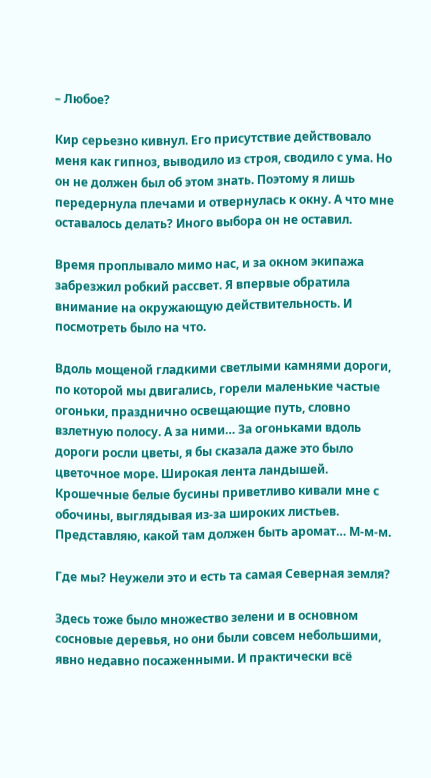– Любое?

Кир серьезно кивнул. Его присутствие действовало меня как гипноз, выводило из строя, сводило с ума. Но он не должен был об этом знать. Поэтому я лишь передернула плечами и отвернулась к окну. А что мне оставалось делать? Иного выбора он не оставил.

Время проплывало мимо нас, и за окном экипажа забрезжил робкий рассвет. Я впервые обратила внимание на окружающую действительность. И посмотреть было на что.

Вдоль мощеной гладкими светлыми камнями дороги, по которой мы двигались, горели маленькие частые огоньки, празднично освещающие путь, словно взлетную полосу. А за ними… За огоньками вдоль дороги росли цветы, я бы сказала даже это было цветочное море. Широкая лента ландышей. Крошечные белые бусины приветливо кивали мне с обочины, выглядывая из-за широких листьев. Представляю, какой там должен быть аромат… М-м-м.

Где мы? Неужели это и есть та самая Северная земля?

Здесь тоже было множество зелени и в основном сосновые деревья, но они были совсем небольшими, явно недавно посаженными. И практически всё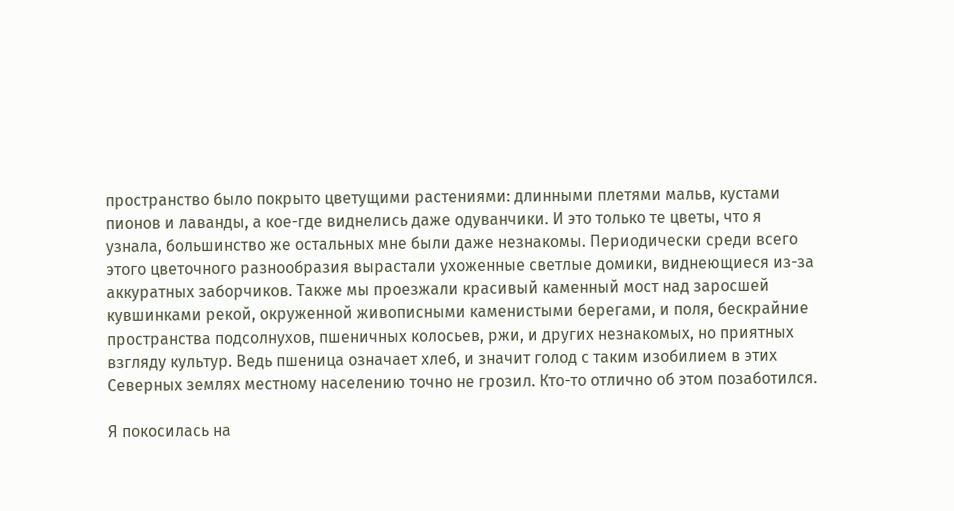пространство было покрыто цветущими растениями: длинными плетями мальв, кустами пионов и лаванды, а кое-где виднелись даже одуванчики. И это только те цветы, что я узнала, большинство же остальных мне были даже незнакомы. Периодически среди всего этого цветочного разнообразия вырастали ухоженные светлые домики, виднеющиеся из-за аккуратных заборчиков. Также мы проезжали красивый каменный мост над заросшей кувшинками рекой, окруженной живописными каменистыми берегами, и поля, бескрайние пространства подсолнухов, пшеничных колосьев, ржи, и других незнакомых, но приятных взгляду культур. Ведь пшеница означает хлеб, и значит голод с таким изобилием в этих Северных землях местному населению точно не грозил. Кто-то отлично об этом позаботился.

Я покосилась на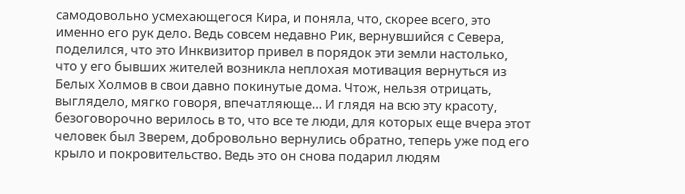самодовольно усмехающегося Кира, и поняла, что, скорее всего, это именно его рук дело. Ведь совсем недавно Рик, вернувшийся с Севера, поделился, что это Инквизитор привел в порядок эти земли настолько, что у его бывших жителей возникла неплохая мотивация вернуться из Белых Холмов в свои давно покинутые дома. Чтож, нельзя отрицать, выглядело, мягко говоря, впечатляюще… И глядя на всю эту красоту, безоговорочно верилось в то, что все те люди, для которых еще вчера этот человек был Зверем, добровольно вернулись обратно, теперь уже под его крыло и покровительство. Ведь это он снова подарил людям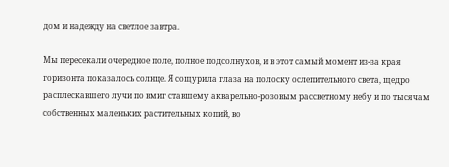дом и надежду на светлое завтра.

Мы пересекали очередное поле, полное подсолнухов, и в этот самый момент из-за края горизонта показалось солнце. Я сощурила глаза на полоску ослепительного света, щедро расплескавшего лучи по вмиг ставшему акварельно-розовым рассветному небу и по тысячам собственных маленьких растительных копий, во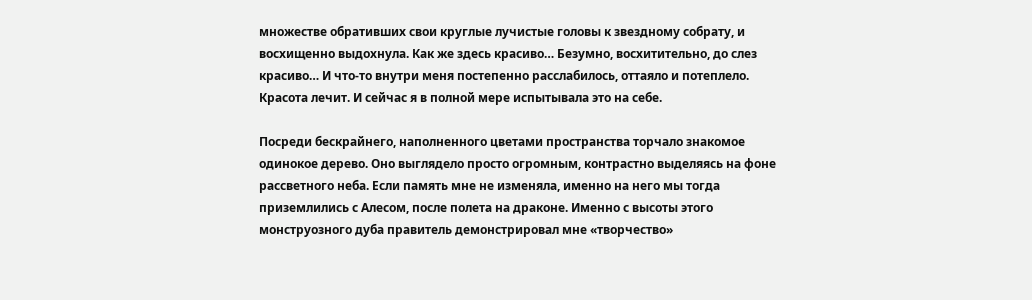множестве обративших свои круглые лучистые головы к звездному собрату, и восхищенно выдохнула. Как же здесь красиво… Безумно, восхитительно, до слез красиво… И что-то внутри меня постепенно расслабилось, оттаяло и потеплело. Красота лечит. И сейчас я в полной мере испытывала это на себе.

Посреди бескрайнего, наполненного цветами пространства торчало знакомое одинокое дерево. Оно выглядело просто огромным, контрастно выделяясь на фоне рассветного неба. Если память мне не изменяла, именно на него мы тогда приземлились с Алесом, после полета на драконе. Именно с высоты этого монструозного дуба правитель демонстрировал мне «творчество»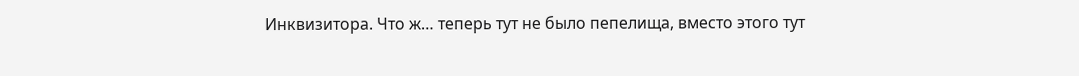Инквизитора. Что ж… теперь тут не было пепелища, вместо этого тут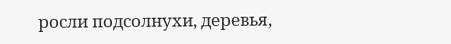росли подсолнухи, деревья,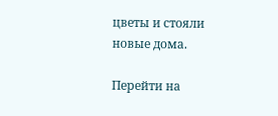цветы и стояли новые дома.

Перейти на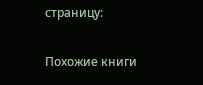страницу:

Похожие книги